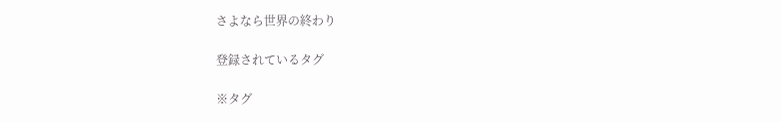さよなら世界の終わり

登録されているタグ

※タグ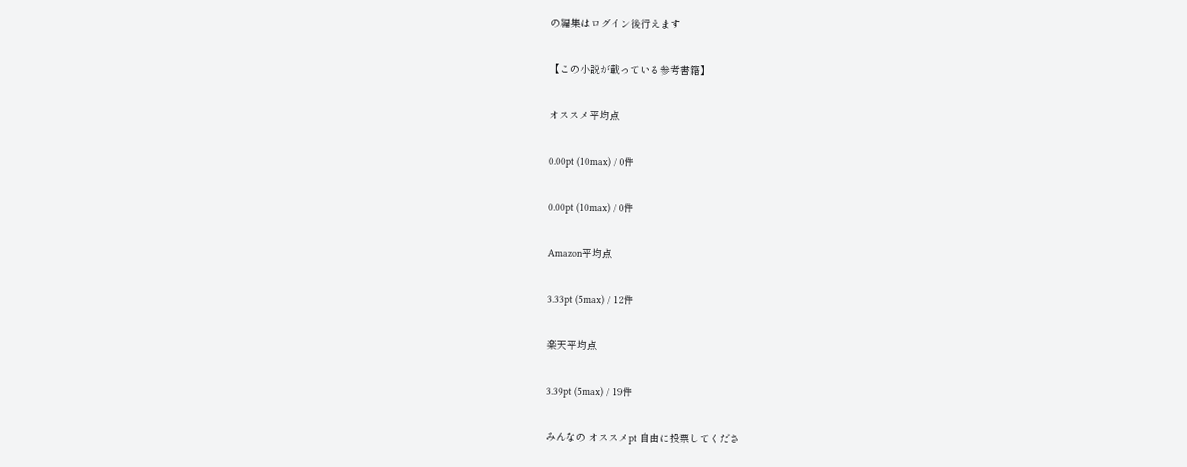の編集はログイン後行えます

【この小説が載っている参考書籍】

オススメ平均点

0.00pt (10max) / 0件

0.00pt (10max) / 0件

Amazon平均点

3.33pt (5max) / 12件

楽天平均点

3.39pt (5max) / 19件

みんなの オススメpt 自由に投票してくださ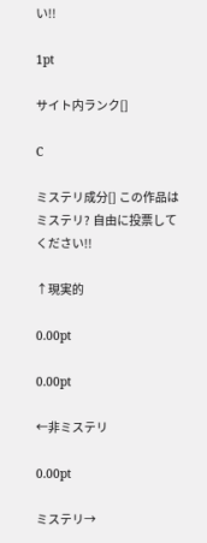い!!

1pt

サイト内ランク[]

C

ミステリ成分[] この作品はミステリ? 自由に投票してください!!

↑現実的

0.00pt

0.00pt

←非ミステリ

0.00pt

ミステリ→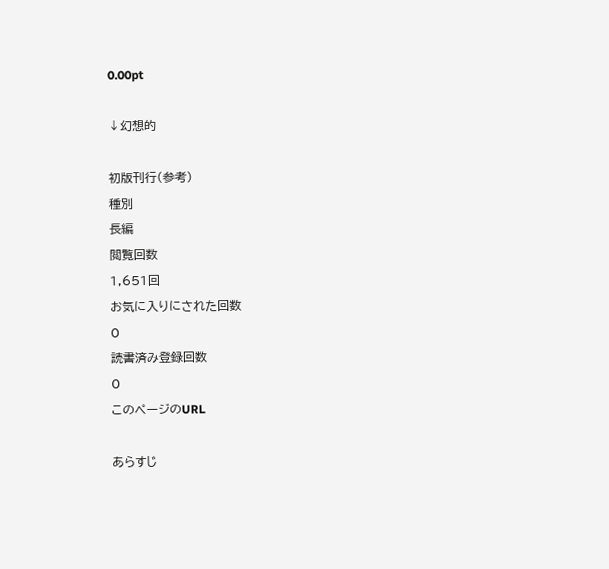0.00pt

↓幻想的

初版刊行(参考)
種別
長編
閲覧回数
1,651回
お気に入りにされた回数
0
読書済み登録回数
0
このページのURL

あらすじ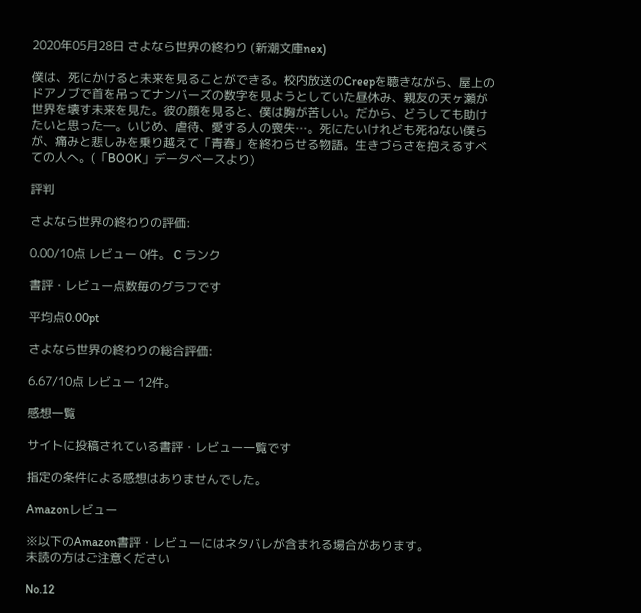2020年05月28日 さよなら世界の終わり (新潮文庫nex)

僕は、死にかけると未来を見ることができる。校内放送のCreepを聴きながら、屋上のドアノブで首を吊ってナンバーズの数字を見ようとしていた昼休み、親友の天ヶ瀬が世界を壊す未来を見た。彼の顔を見ると、僕は胸が苦しい。だから、どうしても助けたいと思った―。いじめ、虐待、愛する人の喪失…。死にたいけれども死ねない僕らが、痛みと悲しみを乗り越えて「青春」を終わらせる物語。生きづらさを抱えるすべての人へ。(「BOOK」データベースより)

評判

さよなら世界の終わりの評価:

0.00/10点 レビュー 0件。 C ランク

書評・レビュー点数毎のグラフです

平均点0.00pt

さよなら世界の終わりの総合評価:

6.67/10点 レビュー 12件。

感想一覧

サイトに投稿されている書評・レビュー一覧です

指定の条件による感想はありませんでした。

Amazonレビュー

※以下のAmazon書評・レビューにはネタバレが含まれる場合があります。
未読の方はご注意ください

No.12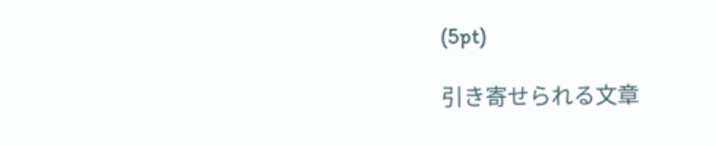(5pt)

引き寄せられる文章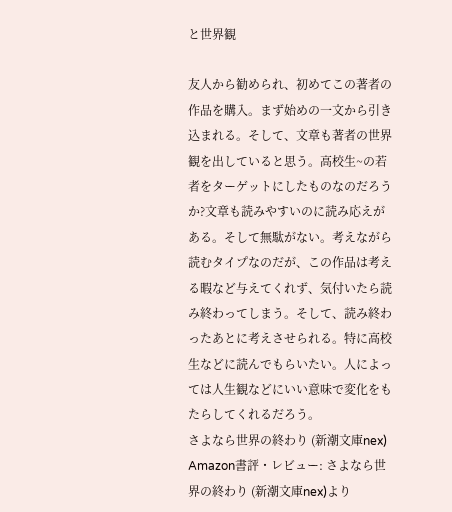と世界観

友人から勧められ、初めてこの著者の作品を購入。まず始めの一文から引き込まれる。そして、文章も著者の世界観を出していると思う。高校生~の若者をターゲットにしたものなのだろうか?文章も読みやすいのに読み応えがある。そして無駄がない。考えながら読むタイプなのだが、この作品は考える暇など与えてくれず、気付いたら読み終わってしまう。そして、読み終わったあとに考えさせられる。特に高校生などに読んでもらいたい。人によっては人生観などにいい意味で変化をもたらしてくれるだろう。
さよなら世界の終わり (新潮文庫nex) Amazon書評・レビュー: さよなら世界の終わり (新潮文庫nex)より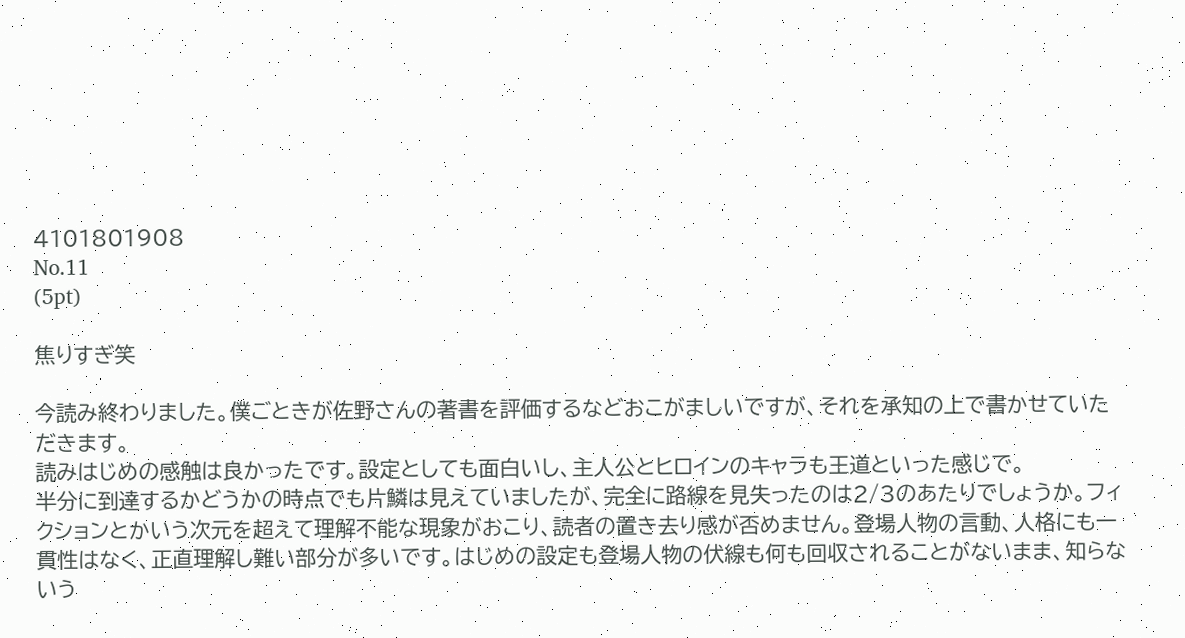4101801908
No.11
(5pt)

焦りすぎ笑

今読み終わりました。僕ごときが佐野さんの著書を評価するなどおこがましいですが、それを承知の上で書かせていただきます。
読みはじめの感触は良かったです。設定としても面白いし、主人公とヒロインのキャラも王道といった感じで。
半分に到達するかどうかの時点でも片鱗は見えていましたが、完全に路線を見失ったのは2/3のあたりでしょうか。フィクションとかいう次元を超えて理解不能な現象がおこり、読者の置き去り感が否めません。登場人物の言動、人格にも一貫性はなく、正直理解し難い部分が多いです。はじめの設定も登場人物の伏線も何も回収されることがないまま、知らないう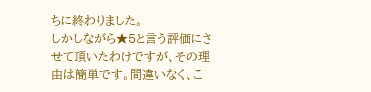ちに終わりました。
しかしながら★5と言う評価にさせて頂いたわけですが、その理由は簡単です。間違いなく、こ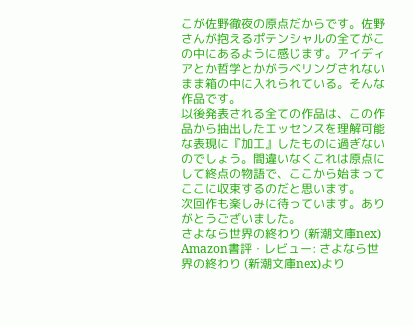こが佐野徹夜の原点だからです。佐野さんが抱えるポテンシャルの全てがこの中にあるように感じます。アイディアとか哲学とかがラベリングされないまま箱の中に入れられている。そんな作品です。
以後発表される全ての作品は、この作品から抽出したエッセンスを理解可能な表現に『加工』したものに過ぎないのでしょう。間違いなくこれは原点にして終点の物語で、ここから始まってここに収束するのだと思います。
次回作も楽しみに待っています。ありがとうございました。
さよなら世界の終わり (新潮文庫nex) Amazon書評・レビュー: さよなら世界の終わり (新潮文庫nex)より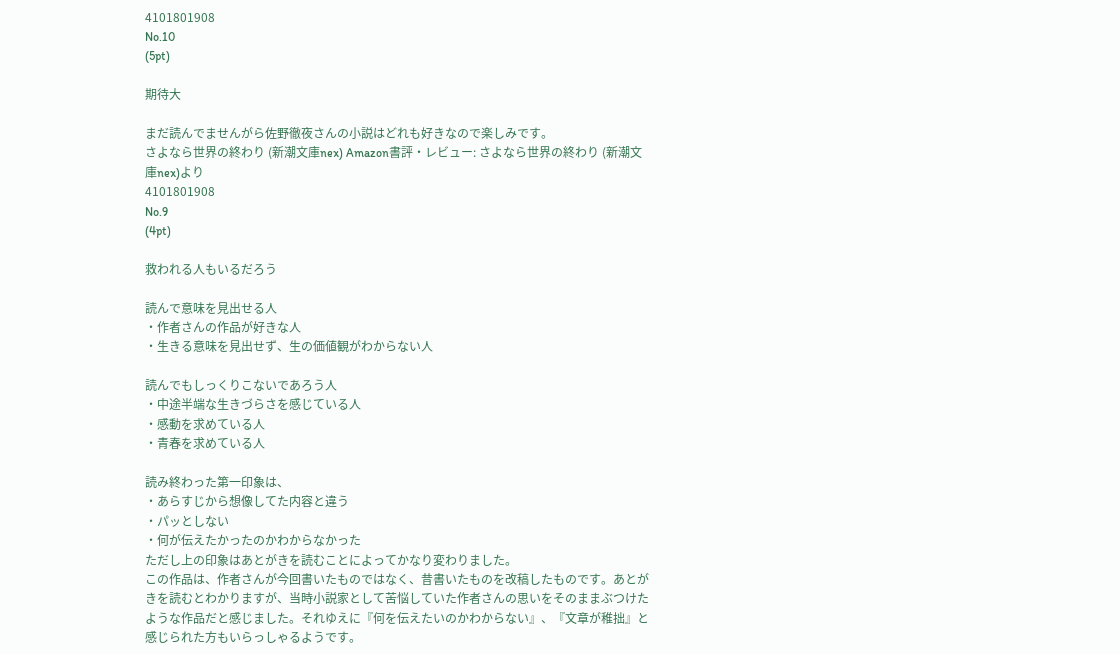4101801908
No.10
(5pt)

期待大

まだ読んでませんがら佐野徹夜さんの小説はどれも好きなので楽しみです。
さよなら世界の終わり (新潮文庫nex) Amazon書評・レビュー: さよなら世界の終わり (新潮文庫nex)より
4101801908
No.9
(4pt)

救われる人もいるだろう

読んで意味を見出せる人
・作者さんの作品が好きな人
・生きる意味を見出せず、生の価値観がわからない人

読んでもしっくりこないであろう人
・中途半端な生きづらさを感じている人
・感動を求めている人
・青春を求めている人

読み終わった第一印象は、
・あらすじから想像してた内容と違う
・パッとしない
・何が伝えたかったのかわからなかった
ただし上の印象はあとがきを読むことによってかなり変わりました。
この作品は、作者さんが今回書いたものではなく、昔書いたものを改稿したものです。あとがきを読むとわかりますが、当時小説家として苦悩していた作者さんの思いをそのままぶつけたような作品だと感じました。それゆえに『何を伝えたいのかわからない』、『文章が稚拙』と感じられた方もいらっしゃるようです。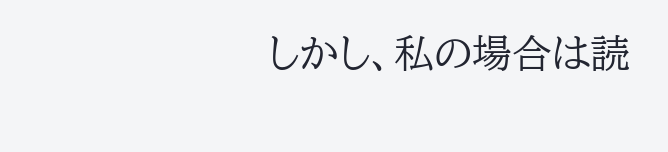しかし、私の場合は読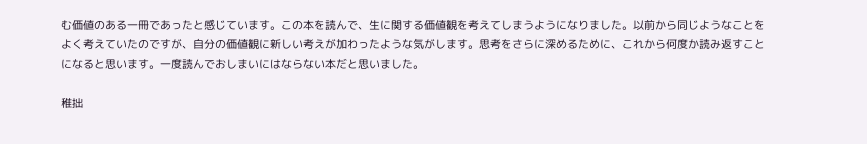む価値のある一冊であったと感じています。この本を読んで、生に関する価値観を考えてしまうようになりました。以前から同じようなことをよく考えていたのですが、自分の価値観に新しい考えが加わったような気がします。思考をさらに深めるために、これから何度か読み返すことになると思います。一度読んでおしまいにはならない本だと思いました。

稚拙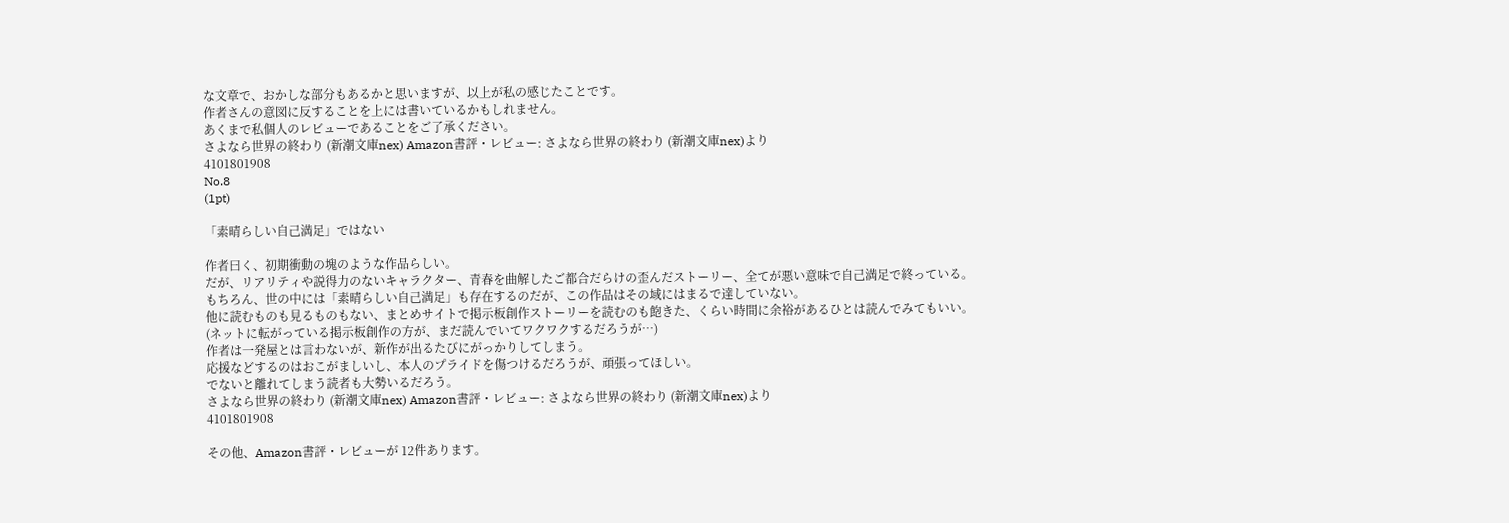な文章で、おかしな部分もあるかと思いますが、以上が私の感じたことです。
作者さんの意図に反することを上には書いているかもしれません。
あくまで私個人のレビューであることをご了承ください。
さよなら世界の終わり (新潮文庫nex) Amazon書評・レビュー: さよなら世界の終わり (新潮文庫nex)より
4101801908
No.8
(1pt)

「素晴らしい自己満足」ではない

作者曰く、初期衝動の塊のような作品らしい。
だが、リアリティや説得力のないキャラクター、青春を曲解したご都合だらけの歪んだストーリー、全てが悪い意味で自己満足で終っている。
もちろん、世の中には「素晴らしい自己満足」も存在するのだが、この作品はその域にはまるで達していない。
他に読むものも見るものもない、まとめサイトで掲示板創作ストーリーを読むのも飽きた、くらい時間に余裕があるひとは読んでみてもいい。
(ネットに転がっている掲示板創作の方が、まだ読んでいてワクワクするだろうが…)
作者は一発屋とは言わないが、新作が出るたびにがっかりしてしまう。
応援などするのはおこがましいし、本人のプライドを傷つけるだろうが、頑張ってほしい。
でないと離れてしまう読者も大勢いるだろう。
さよなら世界の終わり (新潮文庫nex) Amazon書評・レビュー: さよなら世界の終わり (新潮文庫nex)より
4101801908

その他、Amazon書評・レビューが 12件あります。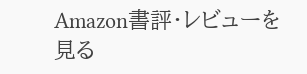Amazon書評・レビューを見る